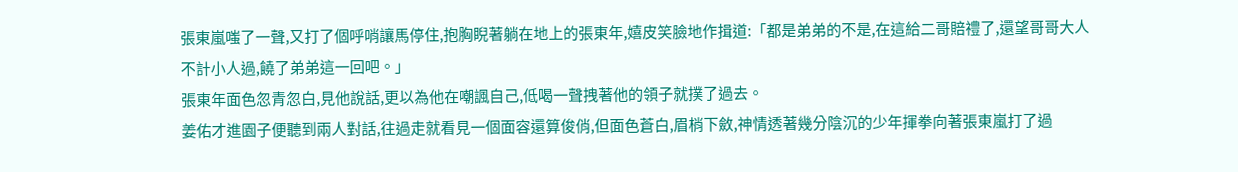張東嵐嗤了一聲,又打了個呼哨讓馬停住,抱胸睨著躺在地上的張東年,嬉皮笑臉地作揖道:「都是弟弟的不是,在這給二哥賠禮了,還望哥哥大人不計小人過,饒了弟弟這一回吧。」
張東年面色忽青忽白,見他說話,更以為他在嘲諷自己,低喝一聲拽著他的領子就撲了過去。
姜佑才進園子便聽到兩人對話,往過走就看見一個面容還算俊俏,但面色蒼白,眉梢下斂,神情透著幾分陰沉的少年揮拳向著張東嵐打了過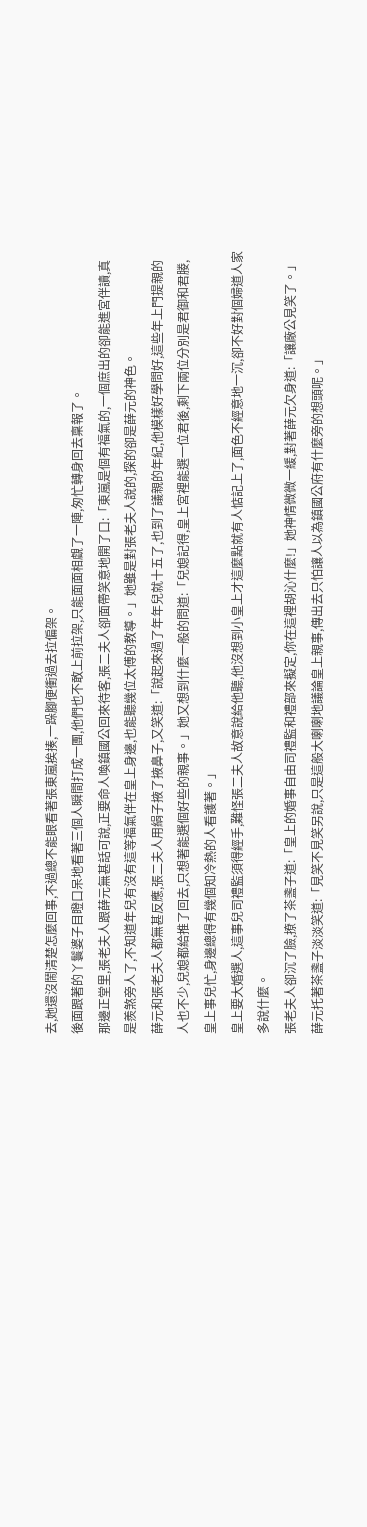去,她還沒鬧清楚怎麼回事,不過總不能眼看著張東嵐挨揍,一跺腳便衝過去拉偏架。
後面跟著的丫鬟婆子目瞪口呆地看著三個人瞬間打成一團,他們也不敢上前拉架,只能面面相覷了一陣,匆忙轉身回去稟報了。
那邊正堂里,張老夫人跟薛元無甚話可說,正要命人喚鎮國公回來待客,張二夫人卻面帶笑意地開了口:「東嵐是個有福氣的,一個庶出的卻能進宮伴讀,真是羨煞旁人了,不知道年兒有沒有這等福氣伴在皇上身邊,也能聽幾位太傅的教導。」她雖是對張老夫人說的,探的卻是薛元的神色。
薛元和張老夫人都無甚反應,張二夫人用絹子掖了掖鼻子,又笑道:「說起來過了年年兒就十五了,也到了議親的年紀,他模樣好學問好,這些年上門提親的人也不少,兒媳都給推了回去,只想著能選個好些的親事。」她又想到什麼一般的問道:「兒媳記得,皇上宮裡能選一位君後,剩下兩位分別是君御和君媵,皇上事兒忙,身邊總得有幾個知冷熱的人看護著。」
皇上要大婚選人,這事兒司禮監須得經手,難怪張二夫人故意說給他聽,他沒想到小皇上才這麼點就有人惦記上了,面色不經意地一沉,卻不好對個婦道人家多說什麼。
張老夫人卻沉了臉,撩了茶盞子道:「皇上的婚事自由司禮監和禮部來擬定,你在這裡胡沁什麼!」她神情微微一緩,對著薛元欠身道:「讓廠公見笑了。」
薛元托著茶盞子淡淡笑道:「見笑不見笑另說,只是這般大喇喇地議論皇上親事,傳出去只怕讓人以為鎮國公府有什麼旁的想頭呢。」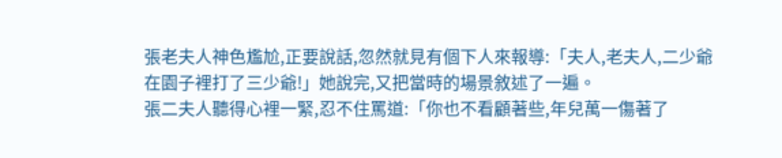張老夫人神色尷尬,正要說話,忽然就見有個下人來報導:「夫人,老夫人,二少爺在園子裡打了三少爺!」她說完,又把當時的場景敘述了一遍。
張二夫人聽得心裡一緊,忍不住罵道:「你也不看顧著些,年兒萬一傷著了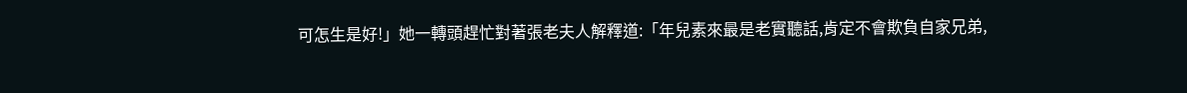可怎生是好!」她一轉頭趕忙對著張老夫人解釋道:「年兒素來最是老實聽話,肯定不會欺負自家兄弟,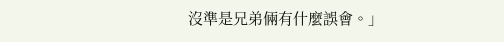沒準是兄弟倆有什麼誤會。」